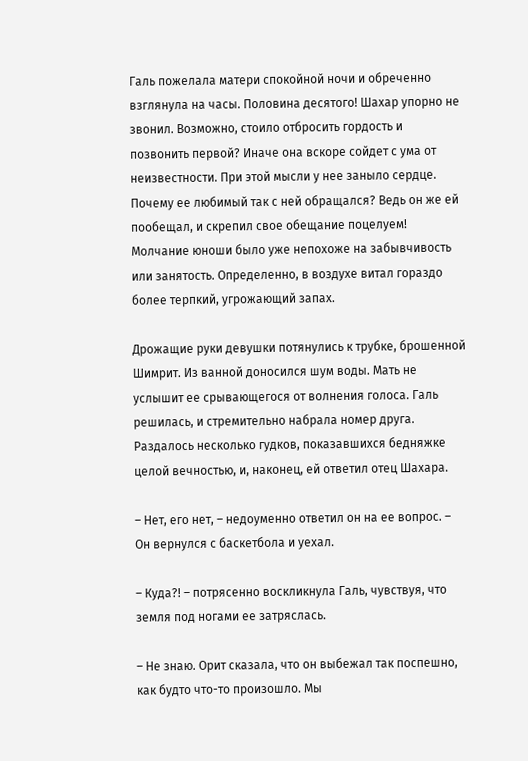Галь пожелала матери спокойной ночи и обреченно взглянула на часы. Половина десятого! Шахар упорно не звонил. Возможно, стоило отбросить гордость и позвонить первой? Иначе она вскоре сойдет с ума от неизвестности. При этой мысли у нее заныло сердце. Почему ее любимый так с ней обращался? Ведь он же ей пообещал, и скрепил свое обещание поцелуем! Молчание юноши было уже непохоже на забывчивость или занятость. Определенно, в воздухе витал гораздо более терпкий, угрожающий запах.

Дрожащие руки девушки потянулись к трубке, брошенной Шимрит. Из ванной доносился шум воды. Мать не услышит ее срывающегося от волнения голоса. Галь решилась, и стремительно набрала номер друга. Раздалось несколько гудков, показавшихся бедняжке целой вечностью, и, наконец, ей ответил отец Шахара.

– Нет, его нет, – недоуменно ответил он на ее вопрос. – Он вернулся с баскетбола и уехал.

– Куда?! – потрясенно воскликнула Галь, чувствуя, что земля под ногами ее затряслась.

– Не знаю. Орит сказала, что он выбежал так поспешно, как будто что-то произошло. Мы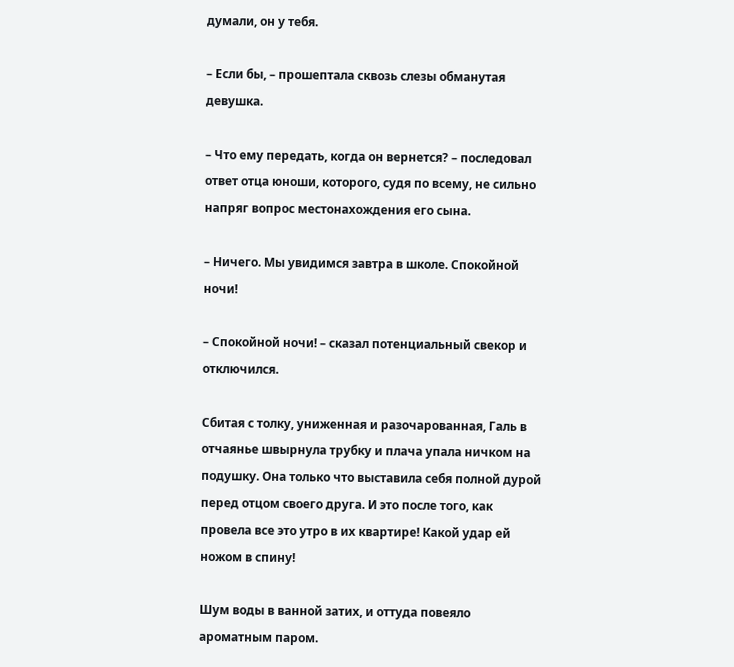думали, он у тебя.

– Если бы, – прошептала сквозь слезы обманутая девушка.

– Что ему передать, когда он вернется? – последовал ответ отца юноши, которого, судя по всему, не сильно напряг вопрос местонахождения его сына.

– Ничего. Мы увидимся завтра в школе. Спокойной ночи!

– Спокойной ночи! – сказал потенциальный свекор и отключился.

Сбитая с толку, униженная и разочарованная, Галь в отчаянье швырнула трубку и плача упала ничком на подушку. Она только что выставила себя полной дурой перед отцом своего друга. И это после того, как провела все это утро в их квартире! Какой удар ей ножом в спину!

Шум воды в ванной затих, и оттуда повеяло ароматным паром.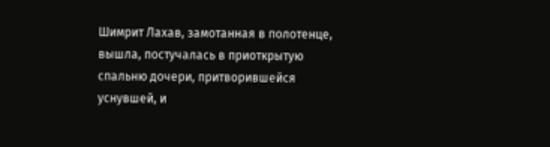Шимрит Лахав, замотанная в полотенце, вышла, постучалась в приоткрытую спальню дочери, притворившейся уснувшей, и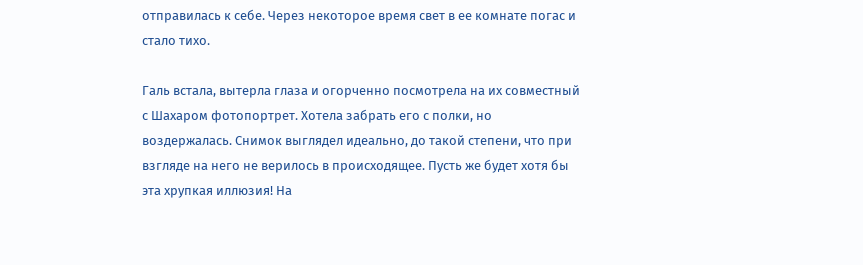отправилась к себе. Через некоторое время свет в ее комнате погас и стало тихо.

Галь встала, вытерла глаза и огорченно посмотрела на их совместный с Шахаром фотопортрет. Хотела забрать его с полки, но воздержалась. Снимок выглядел идеально, до такой степени, что при взгляде на него не верилось в происходящее. Пусть же будет хотя бы эта хрупкая иллюзия! На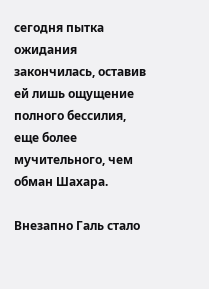сегодня пытка ожидания закончилась, оставив ей лишь ощущение полного бессилия, еще более мучительного, чем обман Шахара.

Внезапно Галь стало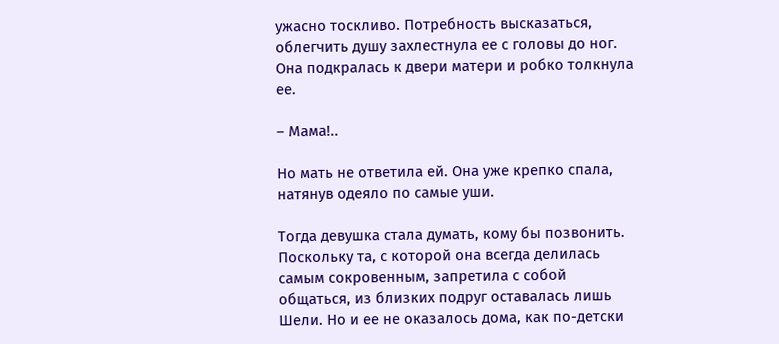ужасно тоскливо. Потребность высказаться, облегчить душу захлестнула ее с головы до ног. Она подкралась к двери матери и робко толкнула ее.

– Мама!..

Но мать не ответила ей. Она уже крепко спала, натянув одеяло по самые уши.

Тогда девушка стала думать, кому бы позвонить. Поскольку та, с которой она всегда делилась самым сокровенным, запретила с собой общаться, из близких подруг оставалась лишь Шели. Но и ее не оказалось дома, как по-детски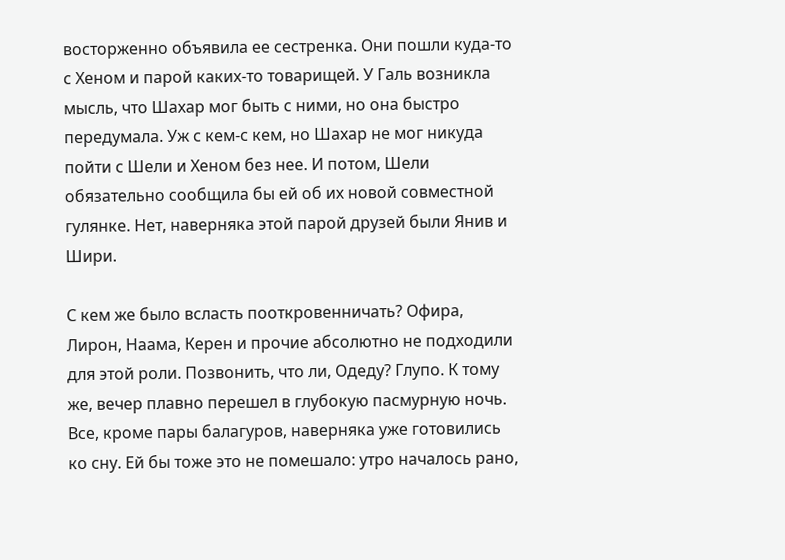восторженно объявила ее сестренка. Они пошли куда-то с Хеном и парой каких-то товарищей. У Галь возникла мысль, что Шахар мог быть с ними, но она быстро передумала. Уж с кем-с кем, но Шахар не мог никуда пойти с Шели и Хеном без нее. И потом, Шели обязательно сообщила бы ей об их новой совместной гулянке. Нет, наверняка этой парой друзей были Янив и Шири.

С кем же было всласть пооткровенничать? Офира, Лирон, Наама, Керен и прочие абсолютно не подходили для этой роли. Позвонить, что ли, Одеду? Глупо. К тому же, вечер плавно перешел в глубокую пасмурную ночь. Все, кроме пары балагуров, наверняка уже готовились ко сну. Ей бы тоже это не помешало: утро началось рано,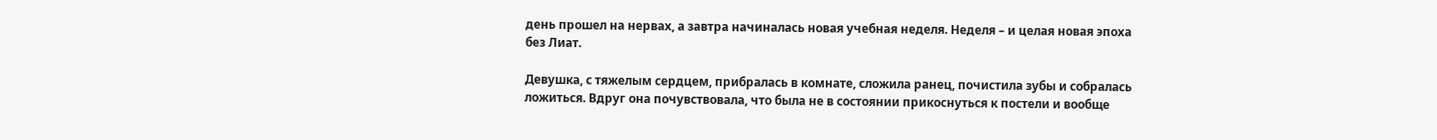день прошел на нервах, а завтра начиналась новая учебная неделя. Неделя – и целая новая эпоха без Лиат.

Девушка, с тяжелым сердцем, прибралась в комнате, сложила ранец, почистила зубы и собралась ложиться. Вдруг она почувствовала, что была не в состоянии прикоснуться к постели и вообще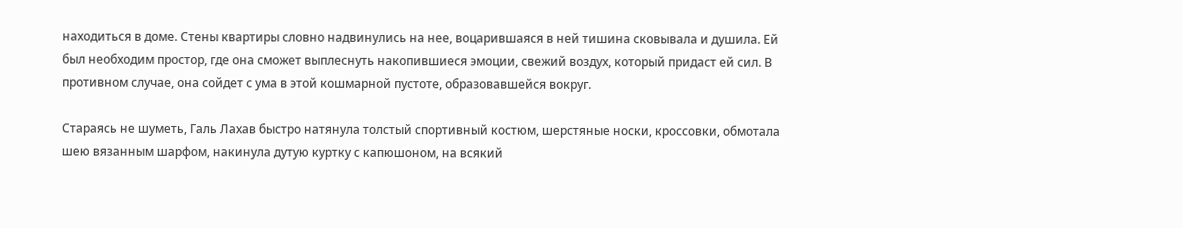находиться в доме. Стены квартиры словно надвинулись на нее, воцарившаяся в ней тишина сковывала и душила. Ей был необходим простор, где она сможет выплеснуть накопившиеся эмоции, свежий воздух, который придаст ей сил. В противном случае, она сойдет с ума в этой кошмарной пустоте, образовавшейся вокруг.

Стараясь не шуметь, Галь Лахав быстро натянула толстый спортивный костюм, шерстяные носки, кроссовки, обмотала шею вязанным шарфом, накинула дутую куртку с капюшоном, на всякий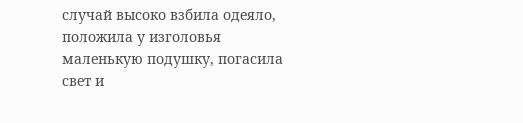случай высоко взбила одеяло, положила у изголовья маленькую подушку, погасила свет и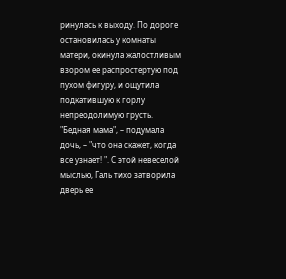ринулась к выходу. По дороге остановилась у комнаты матери, окинула жалостливым взором ее распростертую под пухом фигуру, и ощутила подкатившую к горлу непреодолимую грусть. "Бедная мама", – подумала дочь, – "что она скажет, когда все узнает! ". С этой невеселой мыслью, Галь тихо затворила дверь ее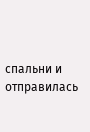спальни и отправилась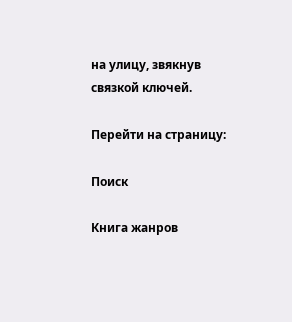на улицу, звякнув связкой ключей.

Перейти на страницу:

Поиск

Книга жанров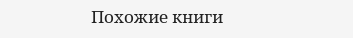Похожие книги